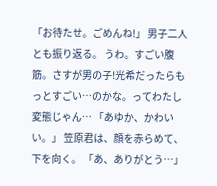「お待たせ。ごめんね!」 男子二人とも振り返る。 うわ。すごい腹筋。さすが男の子!光希だったらもっとすごい…のかな。ってわたし変態じゃん… 「あゆか、かわいい。」 笠原君は、顔を赤らめて、下を向く。 「あ、ありがとう…」